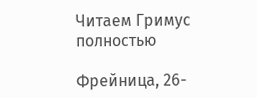Читаем Гримус полностью

Фрейница, 26-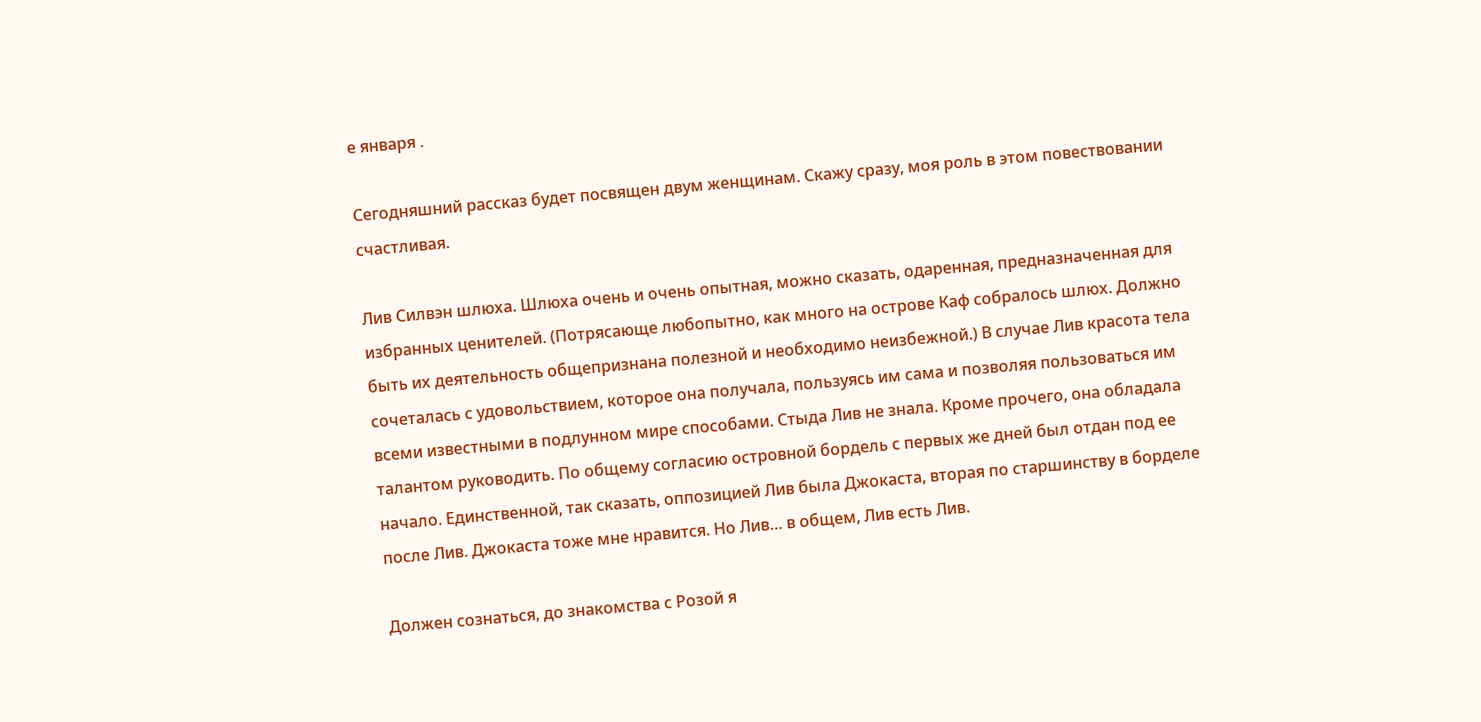е января .

Сегодняшний рассказ будет посвящен двум женщинам. Скажу сразу, моя роль в этом повествовании счастливая.

Лив Силвэн шлюха. Шлюха очень и очень опытная, можно сказать, одаренная, предназначенная для избранных ценителей. (Потрясающе любопытно, как много на острове Каф собралось шлюх. Должно быть их деятельность общепризнана полезной и необходимо неизбежной.) В случае Лив красота тела сочеталась с удовольствием, которое она получала, пользуясь им сама и позволяя пользоваться им всеми известными в подлунном мире способами. Стыда Лив не знала. Кроме прочего, она обладала талантом руководить. По общему согласию островной бордель с первых же дней был отдан под ее начало. Единственной, так сказать, оппозицией Лив была Джокаста, вторая по старшинству в борделе после Лив. Джокаста тоже мне нравится. Но Лив… в общем, Лив есть Лив.

Должен сознаться, до знакомства с Розой я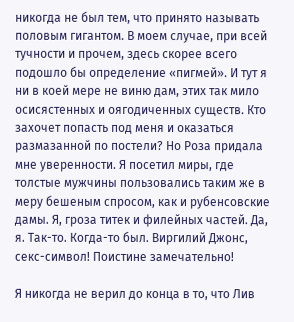никогда не был тем, что принято называть половым гигантом. В моем случае, при всей тучности и прочем, здесь скорее всего подошло бы определение «пигмей». И тут я ни в коей мере не виню дам, этих так мило осисястенных и оягодиченных существ. Кто захочет попасть под меня и оказаться размазанной по постели? Но Роза придала мне уверенности. Я посетил миры, где толстые мужчины пользовались таким же в меру бешеным спросом, как и рубенсовские дамы. Я, гроза титек и филейных частей. Да, я. Так-то. Когда-то был. Виргилий Джонс, секс-символ! Поистине замечательно!

Я никогда не верил до конца в то, что Лив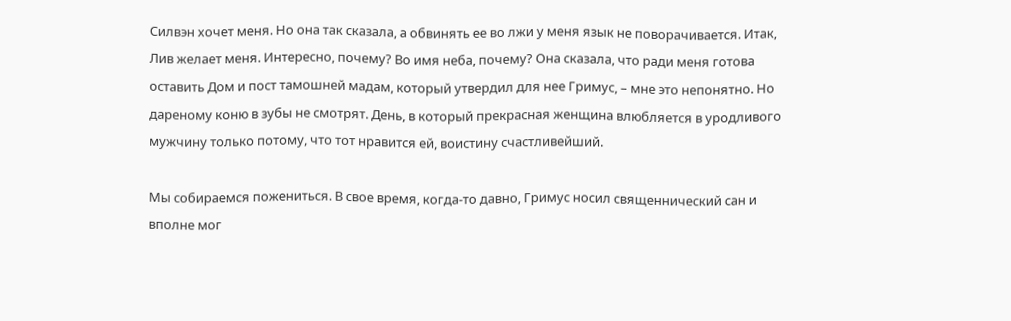Силвэн хочет меня. Но она так сказала, а обвинять ее во лжи у меня язык не поворачивается. Итак, Лив желает меня. Интересно, почему? Во имя неба, почему? Она сказала, что ради меня готова оставить Дом и пост тамошней мадам, который утвердил для нее Гримус, – мне это непонятно. Но дареному коню в зубы не смотрят. День, в который прекрасная женщина влюбляется в уродливого мужчину только потому, что тот нравится ей, воистину счастливейший.

Мы собираемся пожениться. В свое время, когда-то давно, Гримус носил священнический сан и вполне мог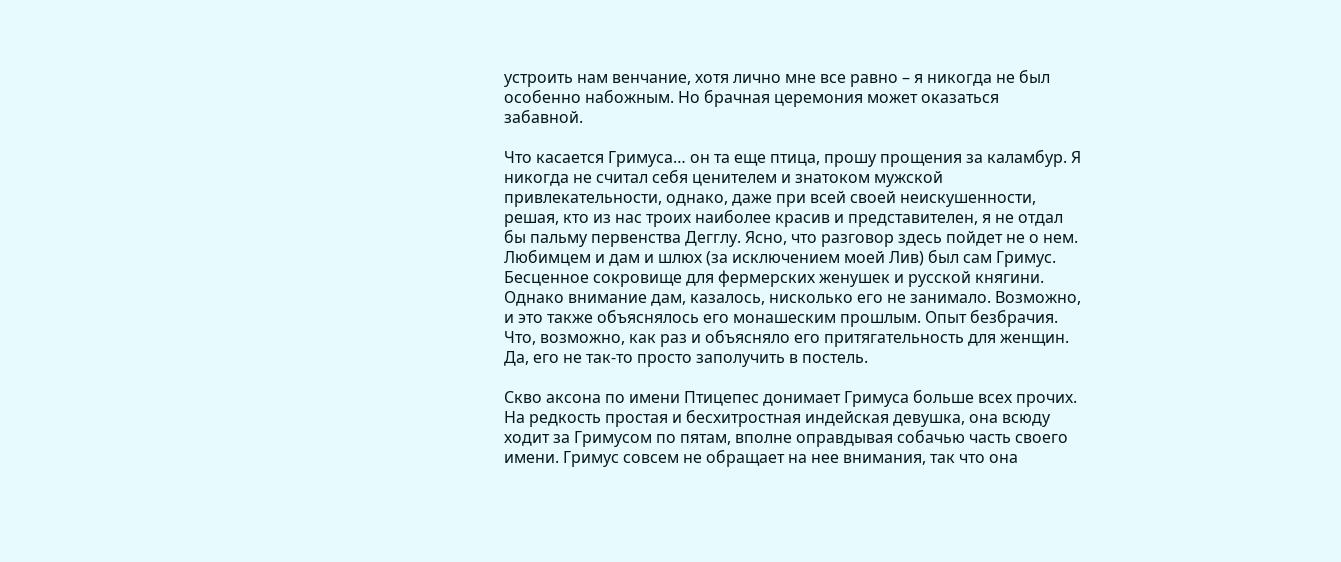устроить нам венчание, хотя лично мне все равно – я никогда не был особенно набожным. Но брачная церемония может оказаться забавной.

Что касается Гримуса… он та еще птица, прошу прощения за каламбур. Я никогда не считал себя ценителем и знатоком мужской привлекательности, однако, даже при всей своей неискушенности, решая, кто из нас троих наиболее красив и представителен, я не отдал бы пальму первенства Дегглу. Ясно, что разговор здесь пойдет не о нем. Любимцем и дам и шлюх (за исключением моей Лив) был сам Гримус. Бесценное сокровище для фермерских женушек и русской княгини. Однако внимание дам, казалось, нисколько его не занимало. Возможно, и это также объяснялось его монашеским прошлым. Опыт безбрачия. Что, возможно, как раз и объясняло его притягательность для женщин. Да, его не так-то просто заполучить в постель.

Скво аксона по имени Птицепес донимает Гримуса больше всех прочих. На редкость простая и бесхитростная индейская девушка, она всюду ходит за Гримусом по пятам, вполне оправдывая собачью часть своего имени. Гримус совсем не обращает на нее внимания, так что она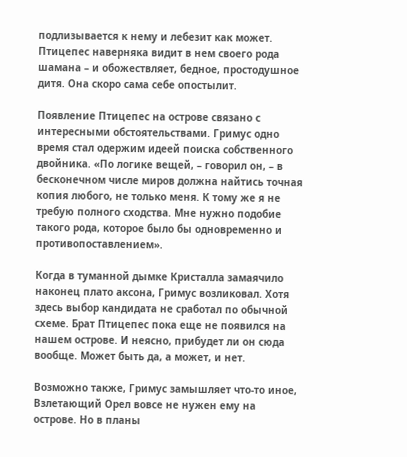подлизывается к нему и лебезит как может. Птицепес наверняка видит в нем своего рода шамана – и обожествляет, бедное, простодушное дитя. Она скоро сама себе опостылит.

Появление Птицепес на острове связано с интересными обстоятельствами. Гримус одно время стал одержим идеей поиска собственного двойника. «По логике вещей, – говорил он, – в бесконечном числе миров должна найтись точная копия любого, не только меня. К тому же я не требую полного сходства. Мне нужно подобие такого рода, которое было бы одновременно и противопоставлением».

Когда в туманной дымке Кристалла замаячило наконец плато аксона, Гримус возликовал. Хотя здесь выбор кандидата не сработал по обычной схеме. Брат Птицепес пока еще не появился на нашем острове. И неясно, прибудет ли он сюда вообще. Может быть да, а может, и нет.

Возможно также, Гримус замышляет что-то иное, Взлетающий Орел вовсе не нужен ему на острове. Но в планы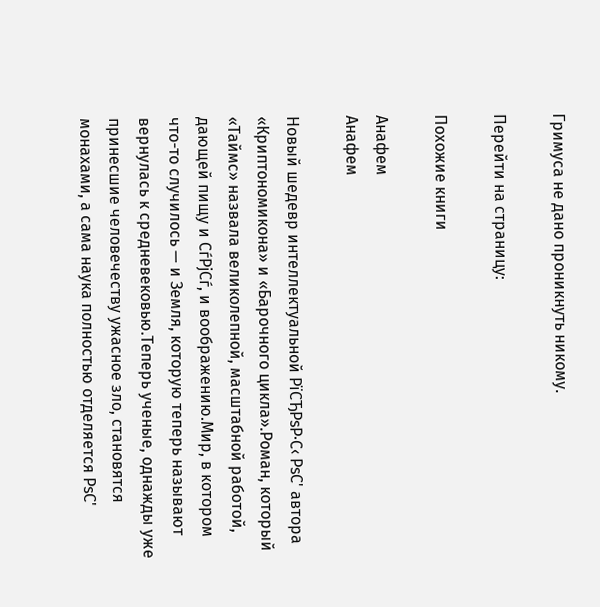Гримуса не дано проникнуть никому.

Перейти на страницу:

Похожие книги

Анафем
Анафем

Новый шедевр интеллектуальной РїСЂРѕР·С‹ РѕС' автора «Криптономикона» и «Барочного цикла».Роман, который «Таймс» назвала великолепной, масштабной работой, дающей пищу и СѓРјСѓ, и воображению.Мир, в котором что-то случилось — и Земля, которую теперь называют вернулась к средневековью.Теперь ученые, однажды уже принесшие человечеству ужасное зло, становятся монахами, а сама наука полностью отделяется РѕС'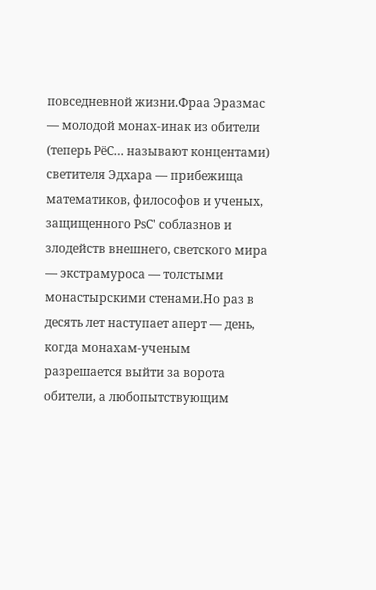повседневной жизни.Фраа Эразмас — молодой монах-инак из обители (теперь РёС… называют концентами) светителя Эдхара — прибежища математиков, философов и ученых, защищенного РѕС' соблазнов и злодейств внешнего, светского мира — экстрамуроса — толстыми монастырскими стенами.Но раз в десять лет наступает аперт — день, когда монахам-ученым разрешается выйти за ворота обители, а любопытствующим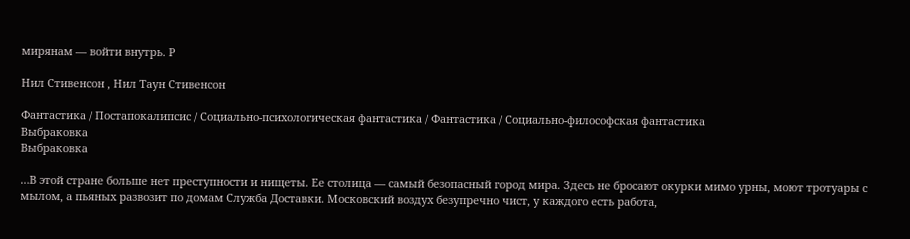мирянам — войти внутрь. Р

Нил Стивенсон , Нил Таун Стивенсон

Фантастика / Постапокалипсис / Социально-психологическая фантастика / Фантастика / Социально-философская фантастика
Выбраковка
Выбраковка

…В этой стране больше нет преступности и нищеты. Ее столица — самый безопасный город мира. Здесь не бросают окурки мимо урны, моют тротуары с мылом, а пьяных развозит по домам Служба Доставки. Московский воздух безупречно чист, у каждого есть работа,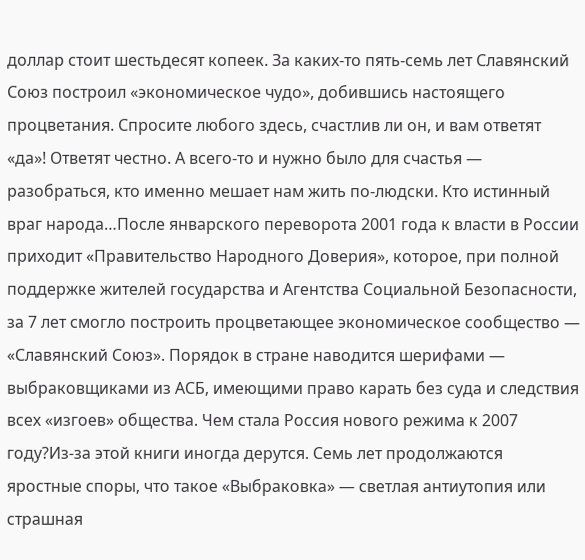доллар стоит шестьдесят копеек. За каких-то пять-семь лет Славянский Союз построил «экономическое чудо», добившись настоящего процветания. Спросите любого здесь, счастлив ли он, и вам ответят «да»! Ответят честно. А всего-то и нужно было для счастья — разобраться, кто именно мешает нам жить по-людски. Кто истинный враг народа…После январского переворота 2001 года к власти в России приходит «Правительство Народного Доверия», которое, при полной поддержке жителей государства и Агентства Социальной Безопасности, за 7 лет смогло построить процветающее экономическое сообщество — «Славянский Союз». Порядок в стране наводится шерифами — выбраковщиками из АСБ, имеющими право карать без суда и следствия всех «изгоев» общества. Чем стала Россия нового режима к 2007 году?Из-за этой книги иногда дерутся. Семь лет продолжаются яростные споры, что такое «Выбраковка» — светлая антиутопия или страшная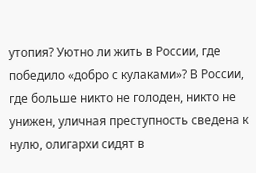утопия? Уютно ли жить в России, где победило «добро с кулаками»? В России, где больше никто не голоден, никто не унижен, уличная преступность сведена к нулю, олигархи сидят в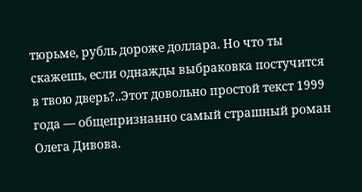тюрьме, рубль дороже доллара. Но что ты скажешь, если однажды выбраковка постучится в твою дверь?..Этот довольно простой текст 1999 года — общепризнанно самый страшный роман Олега Дивова.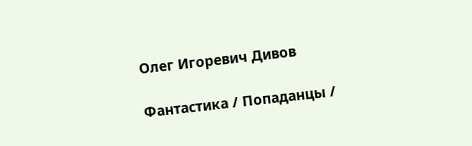Олег Игоревич Дивов

Фантастика / Попаданцы /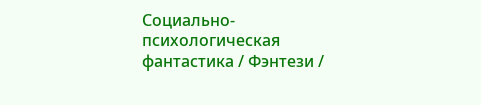Социально-психологическая фантастика / Фэнтези /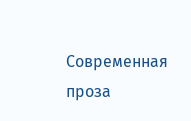Современная проза